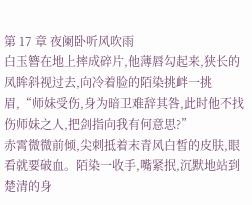第 17 章 夜阑卧听风吹雨
白玉簪在地上摔成碎片,他薄唇勾起来,狭长的凤眸斜视过去,向冷着脸的陌染挑衅一挑眉,“师妹受伤,身为暗卫难辞其咎,此时他不找伤师妹之人,把剑指向我有何意思?”
赤霄微微前倾,尖刺抵着末青风白皙的皮肤,眼看就要破血。陌染一收手,嘴紧抿,沉默地站到楚清的身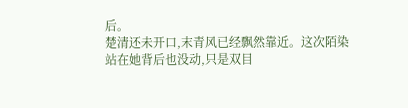后。
楚清还未开口,末青风已经飘然靠近。这次陌染站在她背后也没动,只是双目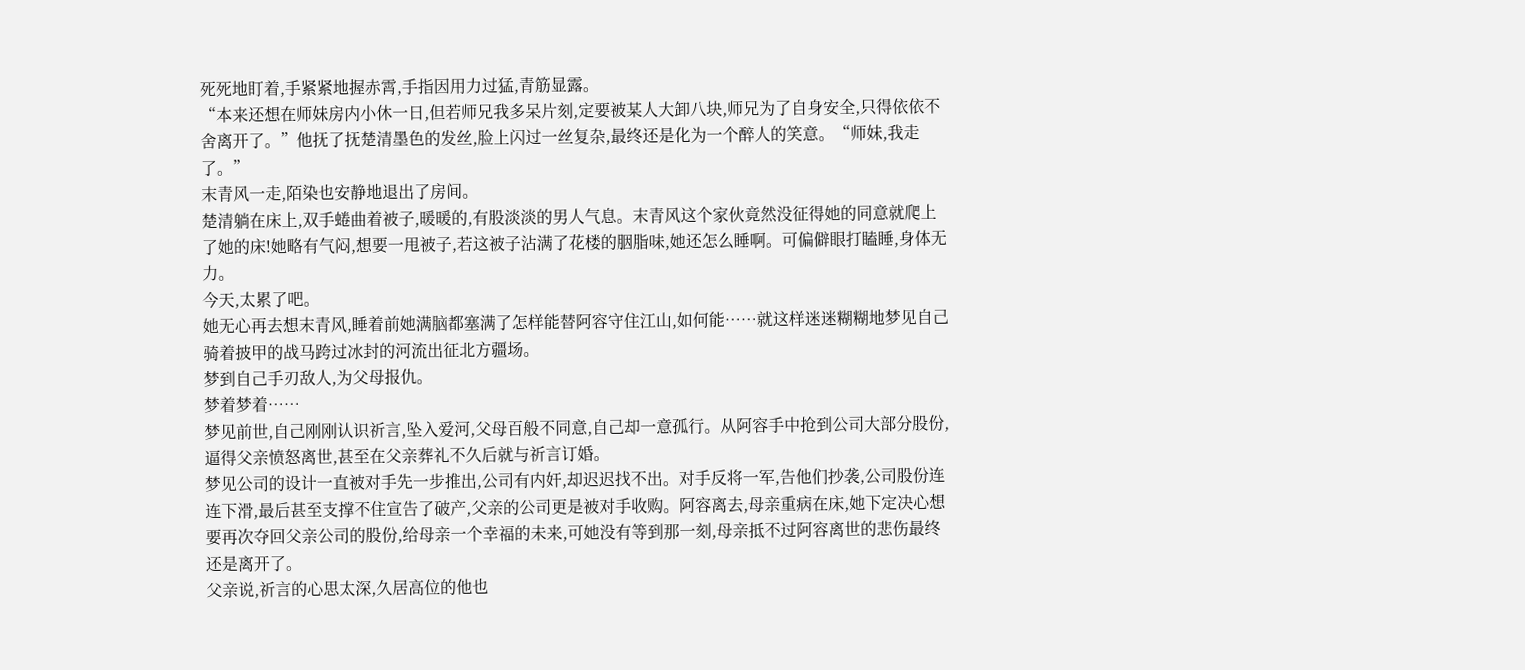死死地盯着,手紧紧地握赤霄,手指因用力过猛,青筋显露。
“本来还想在师妹房内小休一日,但若师兄我多呆片刻,定要被某人大卸八块,师兄为了自身安全,只得依依不舍离开了。”他抚了抚楚清墨色的发丝,脸上闪过一丝复杂,最终还是化为一个醉人的笑意。“师妹,我走了。”
末青风一走,陌染也安静地退出了房间。
楚清躺在床上,双手蜷曲着被子,暖暖的,有股淡淡的男人气息。末青风这个家伙竟然没征得她的同意就爬上了她的床!她略有气闷,想要一甩被子,若这被子沾满了花楼的胭脂味,她还怎么睡啊。可偏僻眼打瞌睡,身体无力。
今天,太累了吧。
她无心再去想末青风,睡着前她满脑都塞满了怎样能替阿容守住江山,如何能……就这样迷迷糊糊地梦见自己骑着披甲的战马跨过冰封的河流出征北方疆场。
梦到自己手刃敌人,为父母报仇。
梦着梦着……
梦见前世,自己刚刚认识祈言,坠入爱河,父母百般不同意,自己却一意孤行。从阿容手中抢到公司大部分股份,逼得父亲愤怒离世,甚至在父亲葬礼不久后就与祈言订婚。
梦见公司的设计一直被对手先一步推出,公司有内奸,却迟迟找不出。对手反将一军,告他们抄袭,公司股份连连下滑,最后甚至支撑不住宣告了破产,父亲的公司更是被对手收购。阿容离去,母亲重病在床,她下定决心想要再次夺回父亲公司的股份,给母亲一个幸福的未来,可她没有等到那一刻,母亲抵不过阿容离世的悲伤最终还是离开了。
父亲说,祈言的心思太深,久居高位的他也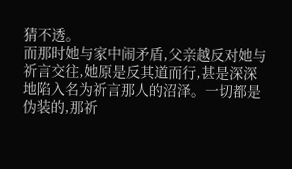猜不透。
而那时她与家中闹矛盾,父亲越反对她与祈言交往,她原是反其道而行,甚是深深地陷入名为祈言那人的沼泽。一切都是伪装的,那祈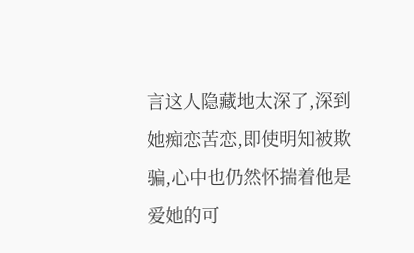言这人隐藏地太深了,深到她痴恋苦恋,即使明知被欺骗,心中也仍然怀揣着他是爱她的可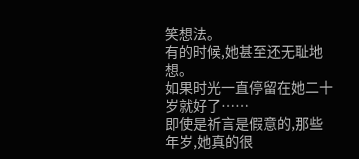笑想法。
有的时候,她甚至还无耻地想。
如果时光一直停留在她二十岁就好了……
即使是祈言是假意的,那些年岁,她真的很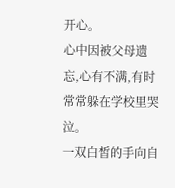开心。
心中因被父母遗忘,心有不满,有时常常躲在学校里哭泣。
一双白皙的手向自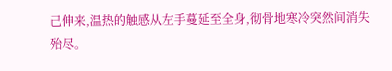己伸来,温热的触感从左手蔓延至全身,彻骨地寒冷突然间消失殆尽。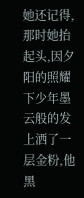她还记得,那时她抬起头,因夕阳的照耀下少年墨云般的发上洒了一层金粉,他黑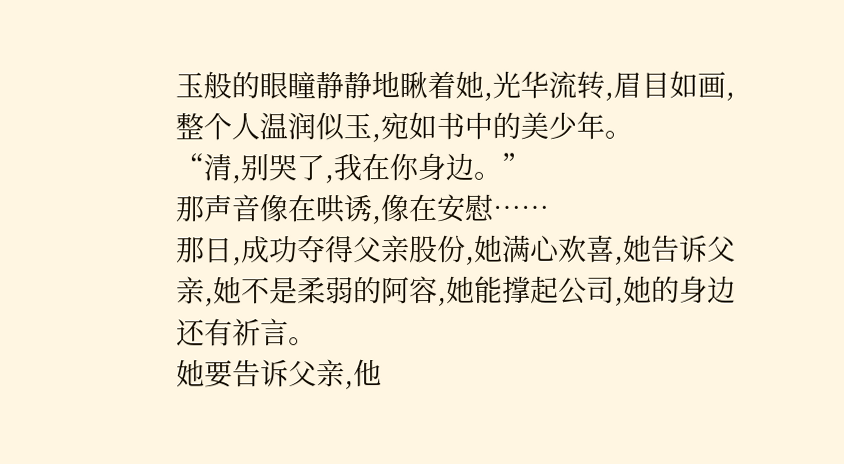玉般的眼瞳静静地瞅着她,光华流转,眉目如画,整个人温润似玉,宛如书中的美少年。
“清,别哭了,我在你身边。”
那声音像在哄诱,像在安慰……
那日,成功夺得父亲股份,她满心欢喜,她告诉父亲,她不是柔弱的阿容,她能撑起公司,她的身边还有祈言。
她要告诉父亲,他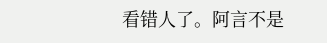看错人了。阿言不是